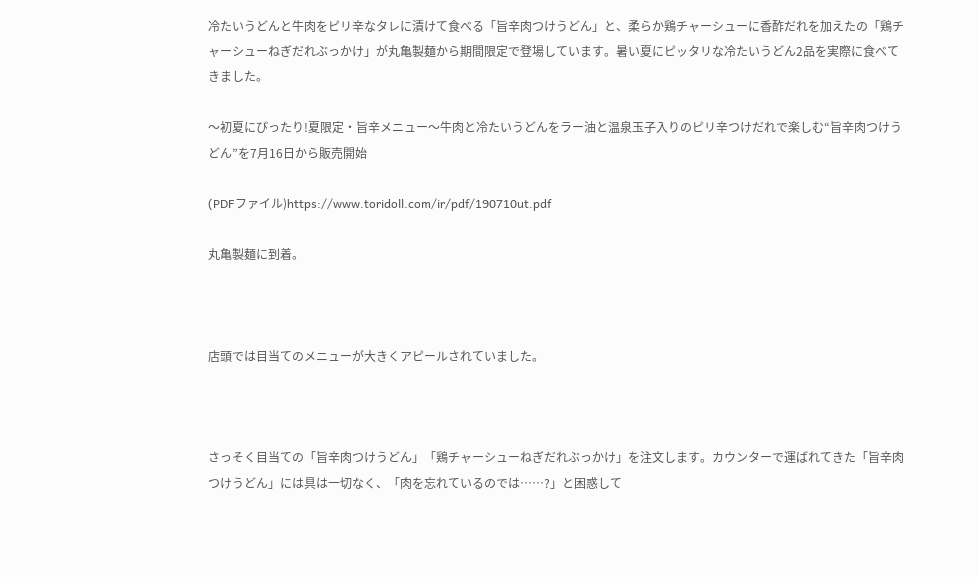冷たいうどんと牛肉をピリ辛なタレに漬けて食べる「旨辛肉つけうどん」と、柔らか鶏チャーシューに香酢だれを加えたの「鶏チャーシューねぎだれぶっかけ」が丸亀製麺から期間限定で登場しています。暑い夏にピッタリな冷たいうどん2品を実際に食べてきました。

〜初夏にぴったり!夏限定・旨辛メニュー〜牛肉と冷たいうどんをラー油と温泉玉子入りのピリ辛つけだれで楽しむ“旨辛肉つけうどん”を7月16日から販売開始

(PDFファイル)https://www.toridoll.com/ir/pdf/190710ut.pdf

丸亀製麺に到着。



店頭では目当てのメニューが大きくアピールされていました。



さっそく目当ての「旨辛肉つけうどん」「鶏チャーシューねぎだれぶっかけ」を注文します。カウンターで運ばれてきた「旨辛肉つけうどん」には具は一切なく、「肉を忘れているのでは……?」と困惑して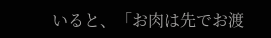いると、「お肉は先でお渡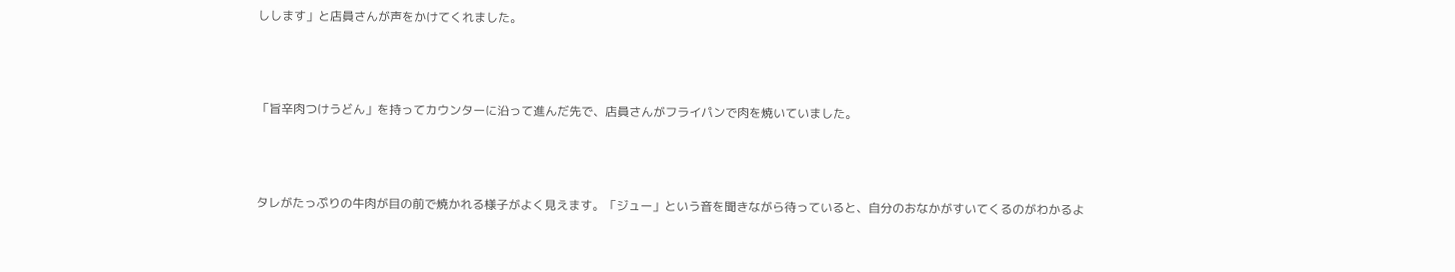しします」と店員さんが声をかけてくれました。



「旨辛肉つけうどん」を持ってカウンターに沿って進んだ先で、店員さんがフライパンで肉を焼いていました。



タレがたっぷりの牛肉が目の前で焼かれる様子がよく見えます。「ジュー」という音を聞きながら待っていると、自分のおなかがすいてくるのがわかるよ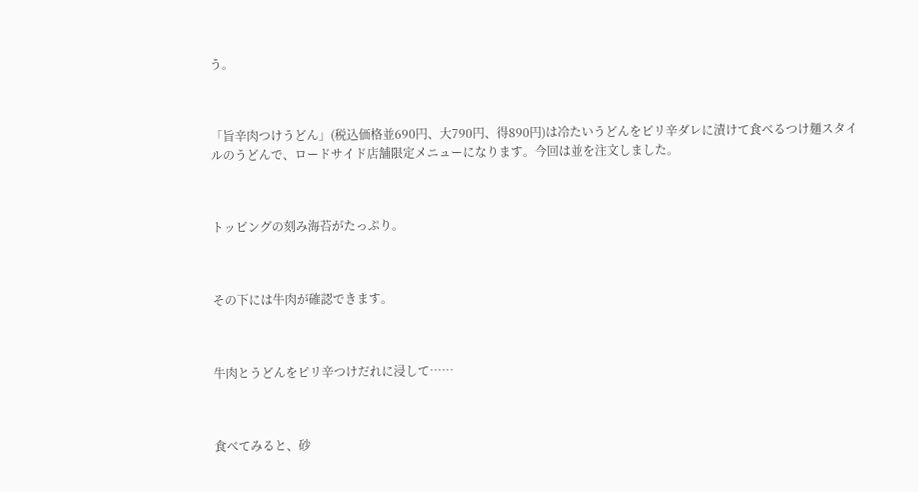う。



「旨辛肉つけうどん」(税込価格並690円、大790円、得890円)は冷たいうどんをピリ辛ダレに漬けて食べるつけ麺スタイルのうどんで、ロードサイド店舗限定メニューになります。今回は並を注文しました。



トッピングの刻み海苔がたっぷり。



その下には牛肉が確認できます。



牛肉とうどんをピリ辛つけだれに浸して……



食べてみると、砂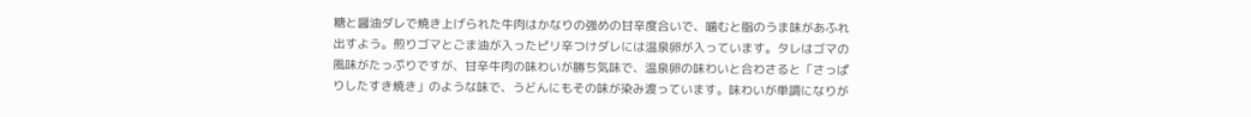糖と醤油ダレで焼き上げられた牛肉はかなりの強めの甘辛度合いで、噛むと脂のうま味があふれ出すよう。煎りゴマとごま油が入ったピリ辛つけダレには温泉卵が入っています。タレはゴマの風味がたっぷりですが、甘辛牛肉の味わいが勝ち気味で、温泉卵の味わいと合わさると「さっぱりしたすき焼き」のような味で、うどんにもその味が染み渡っています。味わいが単調になりが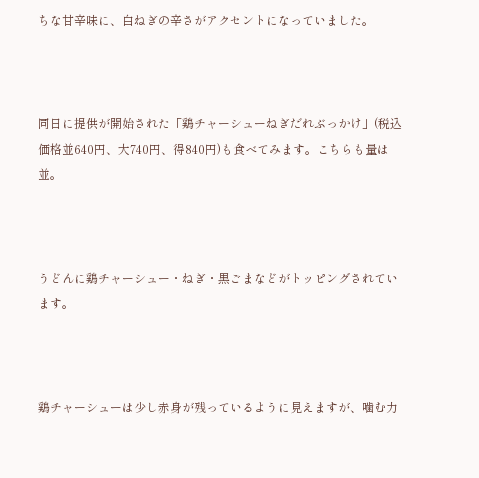ちな甘辛味に、白ねぎの辛さがアクセントになっていました。



同日に提供が開始された「鶏チャーシューねぎだれぶっかけ」(税込価格並640円、大740円、得840円)も食べてみます。こちらも量は並。



うどんに鶏チャーシュー・ねぎ・黒ごまなどがトッピングされています。



鶏チャーシューは少し赤身が残っているように見えますが、噛む力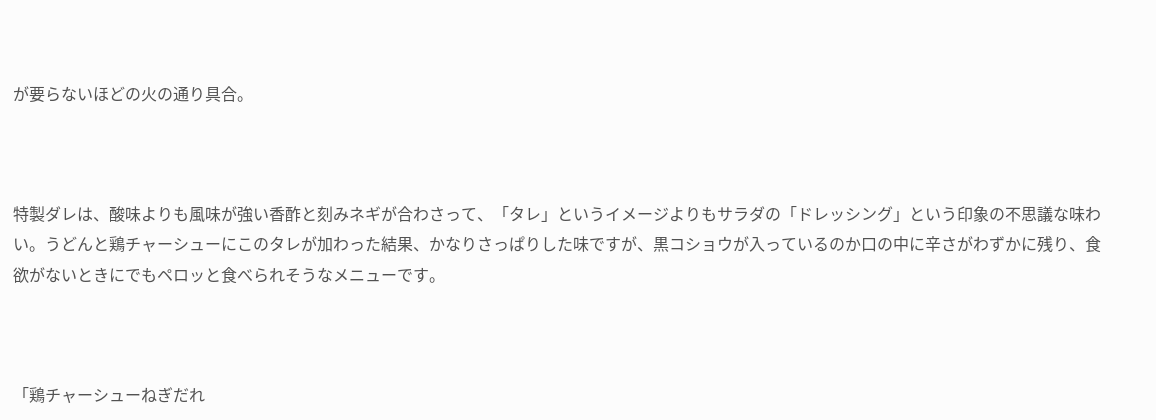が要らないほどの火の通り具合。



特製ダレは、酸味よりも風味が強い香酢と刻みネギが合わさって、「タレ」というイメージよりもサラダの「ドレッシング」という印象の不思議な味わい。うどんと鶏チャーシューにこのタレが加わった結果、かなりさっぱりした味ですが、黒コショウが入っているのか口の中に辛さがわずかに残り、食欲がないときにでもペロッと食べられそうなメニューです。



「鶏チャーシューねぎだれ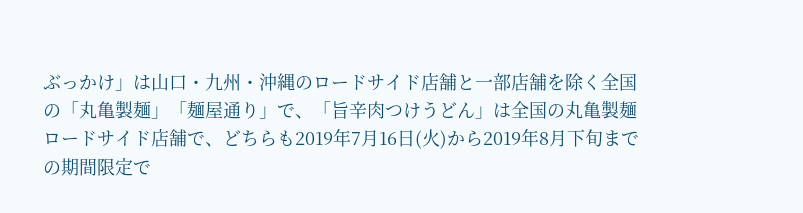ぶっかけ」は山口・九州・沖縄のロードサイド店舗と一部店舗を除く全国の「丸亀製麺」「麺屋通り」で、「旨辛肉つけうどん」は全国の丸亀製麺ロードサイド店舗で、どちらも2019年7月16日(火)から2019年8月下旬までの期間限定で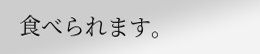食べられます。